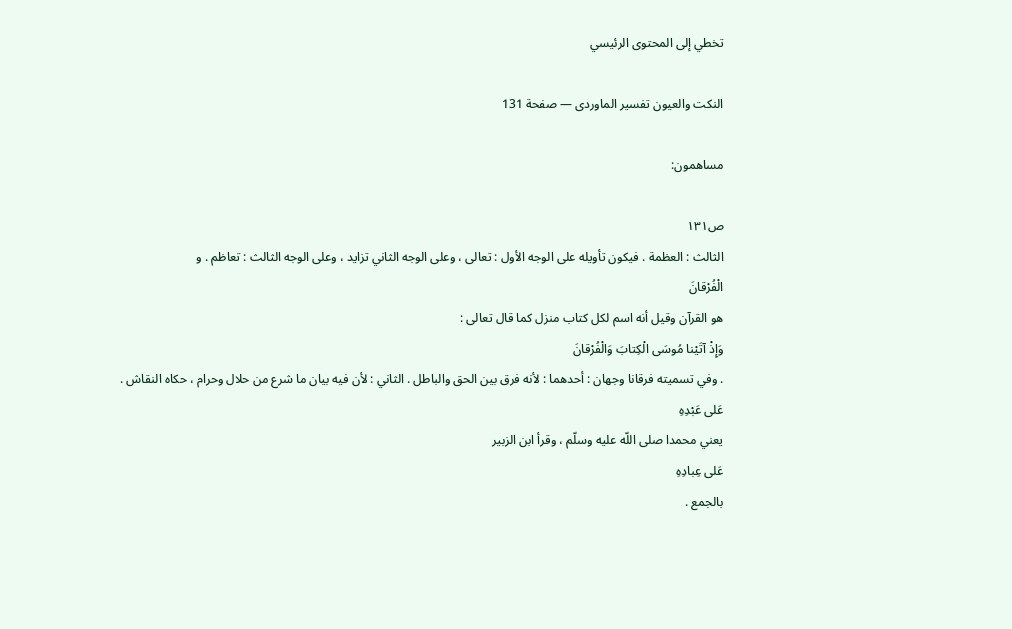تخطي إلى المحتوى الرئيسي

النكت والعيون تفسير الماوردى — صفحة 131

مساهمون:

ص١٣١
الثالث : العظمة . فيكون تأويله على الوجه الأول : تعالى ، وعلى الوجه الثاني تزايد ، وعلى الوجه الثالث : تعاظم . و
الْفُرْقانَ
هو القرآن وقيل أنه اسم لكل كتاب منزل كما قال تعالى :
وَإِذْ آتَيْنا مُوسَى الْكِتابَ وَالْفُرْقانَ
. وفي تسميته فرقانا وجهان : أحدهما : لأنه فرق بين الحق والباطل . الثاني : لأن فيه بيان ما شرع من حلال وحرام ، حكاه النقاش .
عَلى عَبْدِهِ
يعني محمدا صلى اللّه عليه وسلّم ، وقرأ ابن الزبير
عَلى عِبادِهِ
بالجمع .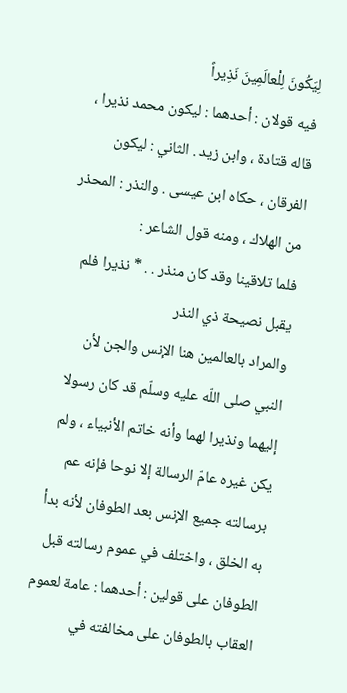لِيَكُونَ لِلْعالَمِينَ نَذِيراً
فيه قولان : أحدهما : ليكون محمد نذيرا ، قاله قتادة ، وابن زيد . الثاني : ليكون الفرقان ، حكاه ابن عيسى . والنذر : المحذر من الهلاك ، ومنه قول الشاعر :
فلما تلاقينا وقد كان منذر . . * نذيرا فلم يقبل نصيحة ذي النذر
والمراد بالعالمين هنا الإنس والجن لأن النبي صلى اللّه عليه وسلّم قد كان رسولا إليهما ونذيرا لهما وأنه خاتم الأنبياء ، ولم يكن غيره عامّ الرسالة إلا نوحا فإنه عم برسالته جميع الإنس بعد الطوفان لأنه بدأ به الخلق ، واختلف في عموم رسالته قبل الطوفان على قولين : أحدهما : عامة لعموم العقاب بالطوفان على مخالفته في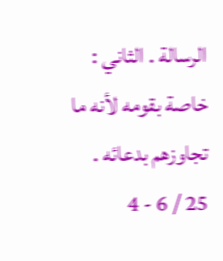الرسالة . الثاني : خاصة بقومه لأنه ما تجاوزهم بدعائه . 25 / 6 - 4